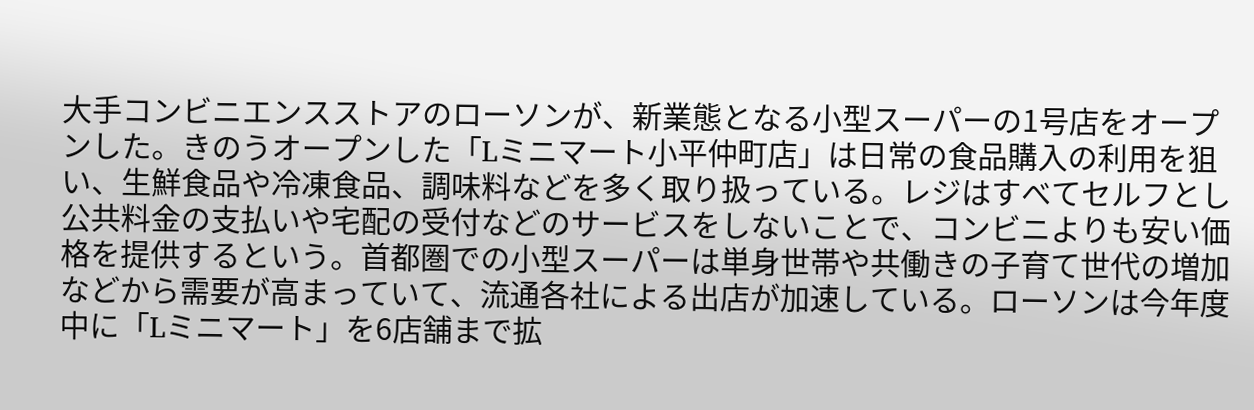大手コンビニエンスストアのローソンが、新業態となる小型スーパーの1号店をオープンした。きのうオープンした「Lミニマート小平仲町店」は日常の食品購入の利用を狙い、生鮮食品や冷凍食品、調味料などを多く取り扱っている。レジはすべてセルフとし公共料金の支払いや宅配の受付などのサービスをしないことで、コンビニよりも安い価格を提供するという。首都圏での小型スーパーは単身世帯や共働きの子育て世代の増加などから需要が高まっていて、流通各社による出店が加速している。ローソンは今年度中に「Lミニマート」を6店舗まで拡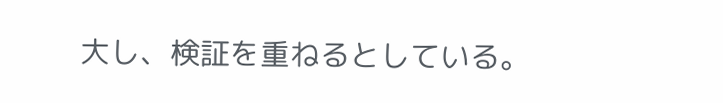大し、検証を重ねるとしている。